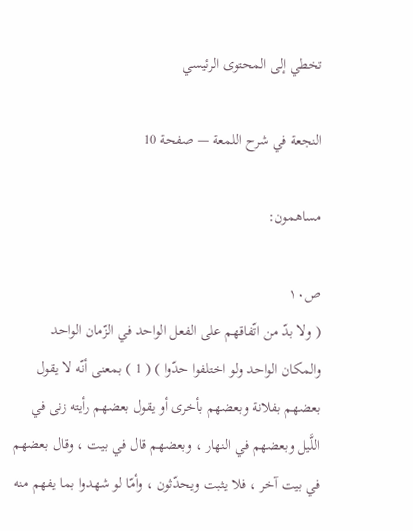تخطي إلى المحتوى الرئيسي

النجعة في شرح اللمعة — صفحة 10

مساهمون:

ص١٠
( ولا بدّ من اتّفاقهم على الفعل الواحد في الزّمان الواحد والمكان الواحد ولو اختلفوا حدّوا ) ( 1 ) بمعنى أنّه لا يقول بعضهم بفلانة وبعضهم بأخرى أو يقول بعضهم رأيته زنى في اللَّيل وبعضهم في النهار ، وبعضهم قال في بيت ، وقال بعضهم في بيت آخر ، فلا يثبت ويحدّثون ، وأمّا لو شهدوا بما يفهم منه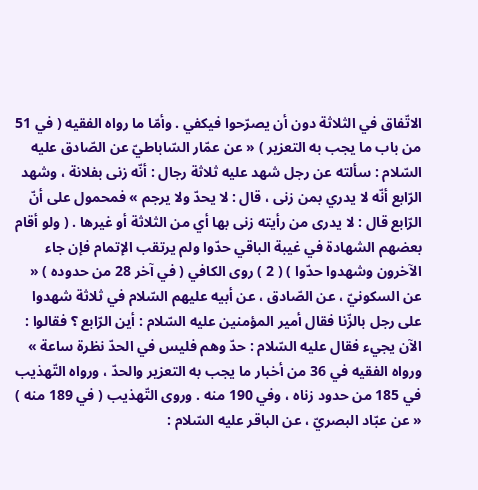الاتّفاق في الثلاثة دون أن يصرّحوا فيكفي . وأمّا ما رواه الفقيه ( في 51 من باب ما يجب به التعزير ) « عن عمّار السّاباطيّ عن الصّادق عليه السّلام : سألته عن رجل شهد عليه ثلاثة رجال : أنّه زنى بفلانة ، وشهد الرّابع أنّه لا يدري بمن زنى ، قال : لا يحدّ ولا يرجم » فمحمول على أنّ الرّابع قال : لا يدرى من رأيته زنى بها أي من الثلاثة أو غيرها . ( ولو أقام بعضهم الشهادة في غيبة الباقي حدّوا ولم يرتقب الإتمام فإن جاء الآخرون وشهدوا حدّوا ) ( 2 ) روى الكافي ( في آخر 28 من حدوده ) « عن السكونيّ ، عن الصّادق ، عن أبيه عليهم السّلام في ثلاثة شهدوا على رجل بالزّنا فقال أمير المؤمنين عليه السّلام : أين الرّابع ؟ فقالوا : الآن يجيء فقال عليه السّلام : حدّ وهم فليس في الحدّ نظرة ساعة » ورواه الفقيه في 36 من أخبار ما يجب به التعزير والحدّ ، ورواه التّهذيب في 185 من حدود زناه ، وفي 190 منه . وروى التّهذيب ( في 189 منه ) « عن عبّاد البصريّ ، عن الباقر عليه السّلام :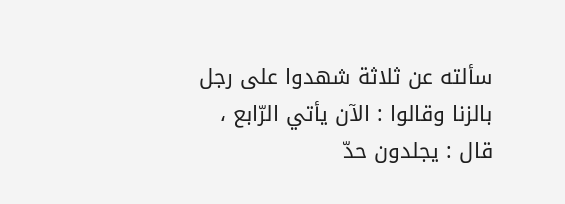سألته عن ثلاثة شهدوا على رجل بالزنا وقالوا : الآن يأتي الرّابع ، قال : يجلدون حدّ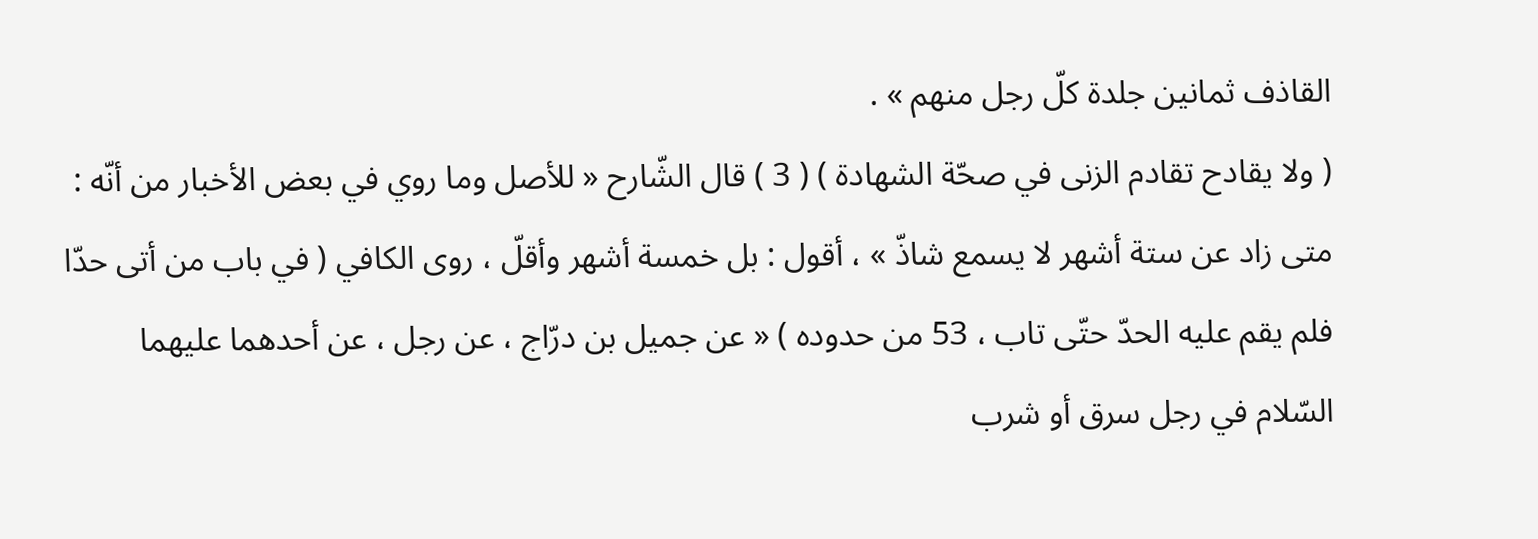القاذف ثمانين جلدة كلّ رجل منهم » .
( ولا يقادح تقادم الزنى في صحّة الشهادة ) ( 3 ) قال الشّارح « للأصل وما روي في بعض الأخبار من أنّه : متى زاد عن ستة أشهر لا يسمع شاذّ » ، أقول : بل خمسة أشهر وأقلّ ، روى الكافي ( في باب من أتى حدّا فلم يقم عليه الحدّ حتّى تاب ، 53 من حدوده ) « عن جميل بن درّاج ، عن رجل ، عن أحدهما عليهما السّلام في رجل سرق أو شرب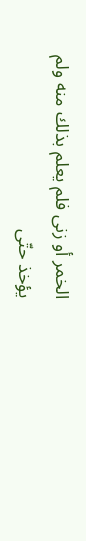الخمر أو زنى فلم يعلم بذلك منه ولم يؤخذ حتّى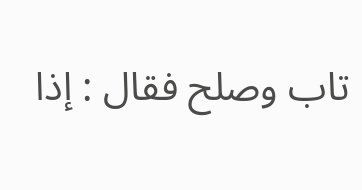تاب وصلح فقال : إذا